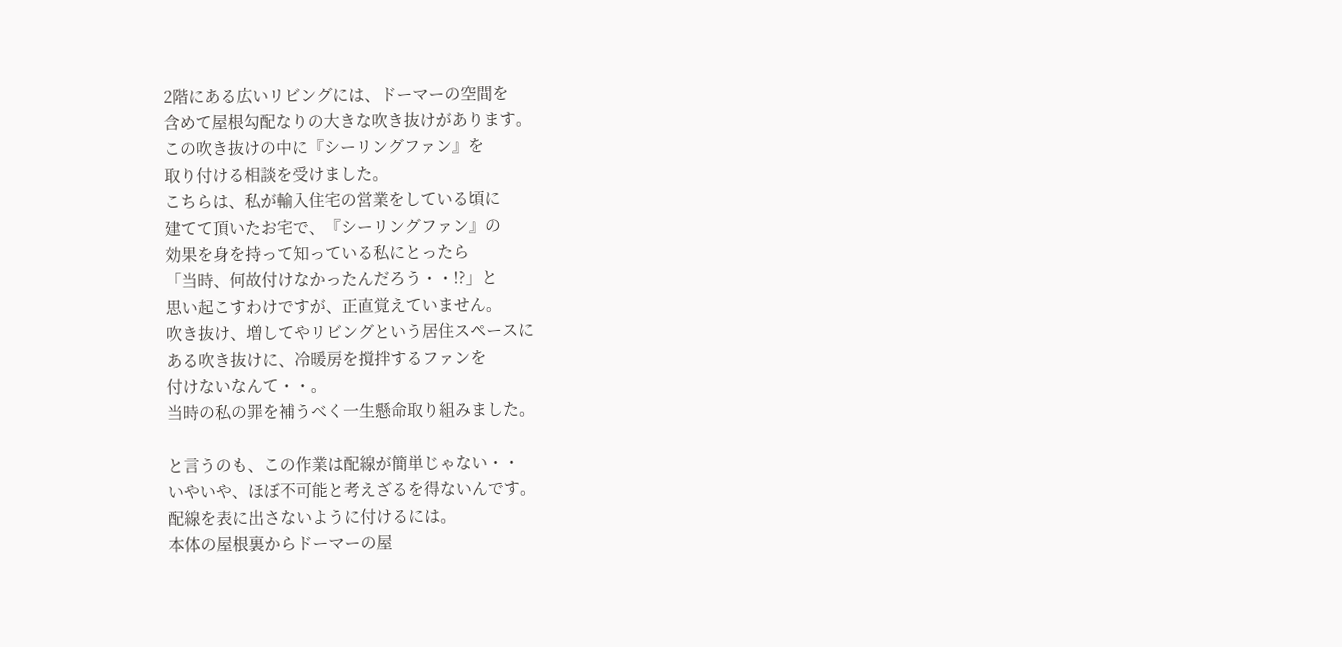2階にある広いリビングには、ドーマーの空間を
含めて屋根勾配なりの大きな吹き抜けがあります。
この吹き抜けの中に『シーリングファン』を
取り付ける相談を受けました。
こちらは、私が輸入住宅の営業をしている頃に
建てて頂いたお宅で、『シーリングファン』の
効果を身を持って知っている私にとったら
「当時、何故付けなかったんだろう・・!?」と
思い起こすわけですが、正直覚えていません。
吹き抜け、増してやリビングという居住スペースに
ある吹き抜けに、冷暖房を撹拌するファンを
付けないなんて・・。
当時の私の罪を補うべく一生懸命取り組みました。

と言うのも、この作業は配線が簡単じゃない・・
いやいや、ほぼ不可能と考えざるを得ないんです。
配線を表に出さないように付けるには。
本体の屋根裏からドーマーの屋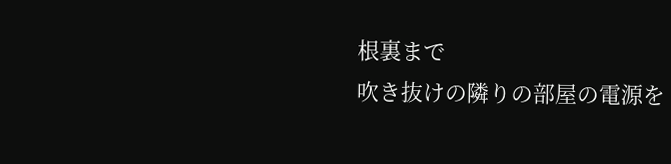根裏まで
吹き抜けの隣りの部屋の電源を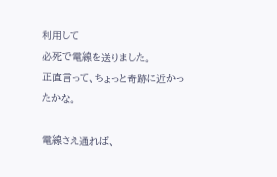利用して
必死で電線を送りました。
正直言って、ちょっと奇跡に近かったかな。

電線さえ通れば、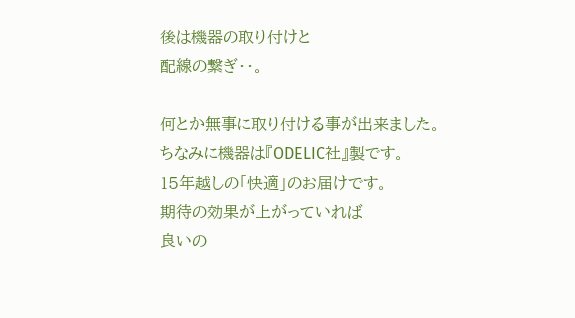後は機器の取り付けと
配線の繋ぎ・・。

何とか無事に取り付ける事が出来ました。
ちなみに機器は『ODELIC社』製です。
15年越しの「快適」のお届けです。
期待の効果が上がっていれば
良いの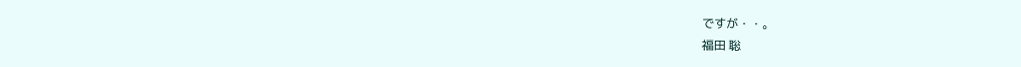ですが・・。
福田 聡